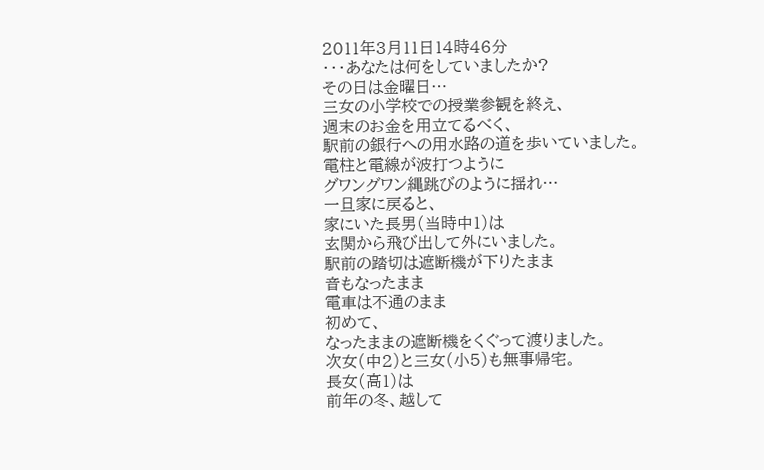2011年3月11日14時46分
・・・あなたは何をしていましたか?
その日は金曜日…
三女の小学校での授業参観を終え、
週末のお金を用立てるべく、
駅前の銀行への用水路の道を歩いていました。
電柱と電線が波打つように
グワングワン縄跳びのように揺れ…
一旦家に戻ると、
家にいた長男(当時中1)は
玄関から飛び出して外にいました。
駅前の踏切は遮断機が下りたまま
音もなったまま
電車は不通のまま
初めて、
なったままの遮断機をくぐって渡りました。
次女(中2)と三女(小5)も無事帰宅。
長女(高1)は
前年の冬、越して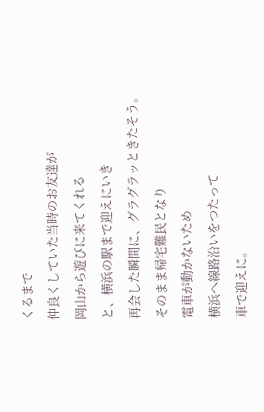くるまで
仲良くしていた当時のお友達が
岡山から遊びに来てくれる
と、横浜の駅まで迎えにいき
再会した瞬間に、グラグラッときたそう。
そのまま帰宅難民となり
電車が動かないため
横浜へ線路沿いをつたって
車で迎えに。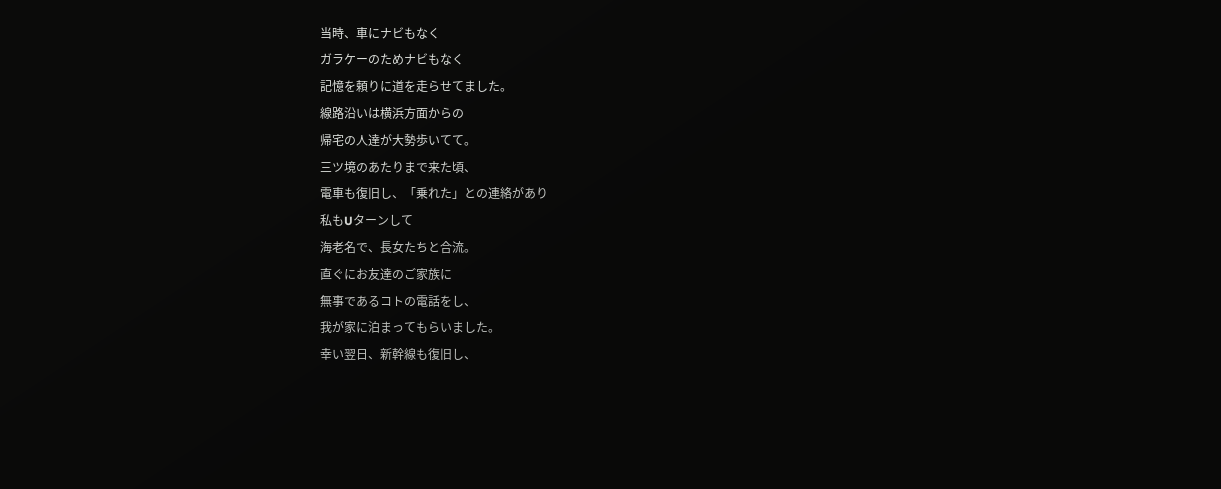当時、車にナビもなく
ガラケーのためナビもなく
記憶を頼りに道を走らせてました。
線路沿いは横浜方面からの
帰宅の人達が大勢歩いてて。
三ツ境のあたりまで来た頃、
電車も復旧し、「乗れた」との連絡があり
私もUターンして
海老名で、長女たちと合流。
直ぐにお友達のご家族に
無事であるコトの電話をし、
我が家に泊まってもらいました。
幸い翌日、新幹線も復旧し、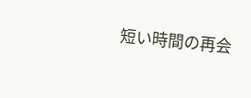短い時間の再会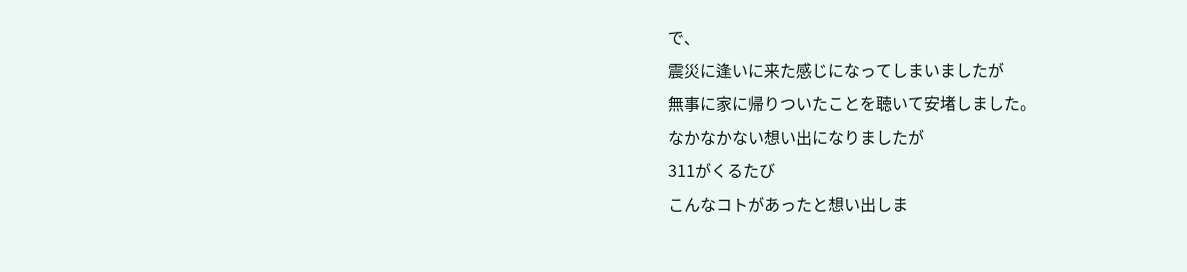で、
震災に逢いに来た感じになってしまいましたが
無事に家に帰りついたことを聴いて安堵しました。
なかなかない想い出になりましたが
311がくるたび
こんなコトがあったと想い出しま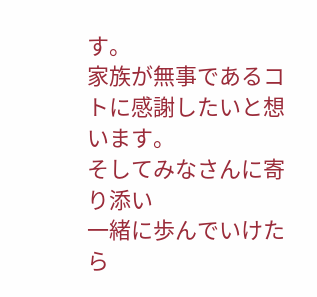す。
家族が無事であるコトに感謝したいと想います。
そしてみなさんに寄り添い
一緒に歩んでいけたら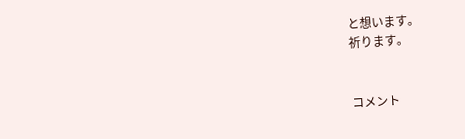と想います。
祈ります。


コメント